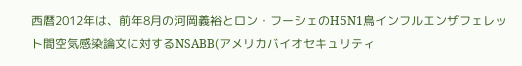西暦2012年は、前年8月の河岡義裕とロン・フーシェのH5N1鳥インフルエンザフェレット間空気感染論文に対するNSABB(アメリカバイオセキュリティ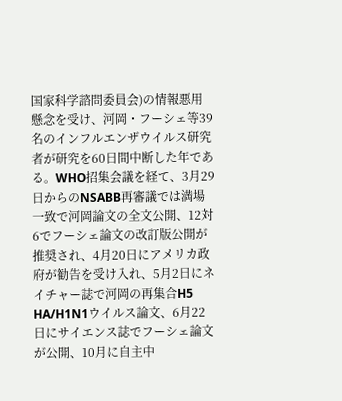国家科学諮問委員会)の情報悪用懸念を受け、河岡・フーシェ等39名のインフルエンザウイルス研究者が研究を60日間中断した年である。WHO招集会議を経て、3月29日からのNSABB再審議では満場一致で河岡論文の全文公開、12対6でフーシェ論文の改訂版公開が推奨され、4月20日にアメリカ政府が勧告を受け入れ、5月2日にネイチャー誌で河岡の再集合H5 HA/H1N1ウイルス論文、6月22日にサイエンス誌でフーシェ論文が公開、10月に自主中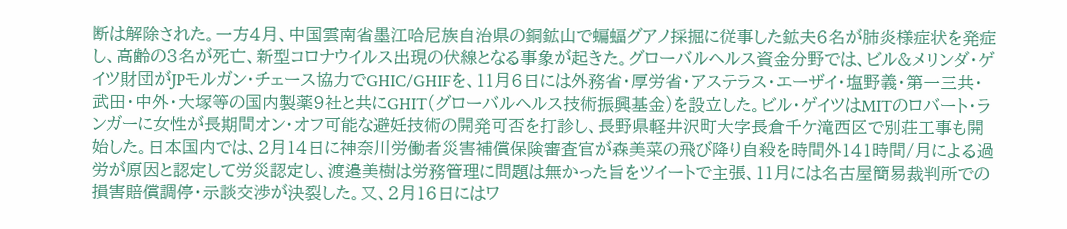断は解除された。一方4月、中国雲南省墨江哈尼族自治県の銅鉱山で蝙蝠グアノ採掘に従事した鉱夫6名が肺炎様症状を発症し、高齢の3名が死亡、新型コロナウイルス出現の伏線となる事象が起きた。グローバルヘルス資金分野では、ビル&メリンダ・ゲイツ財団がJPモルガン・チェース協力でGHIC/GHIFを、11月6日には外務省・厚労省・アステラス・エーザイ・塩野義・第一三共・武田・中外・大塚等の国内製薬9社と共にGHIT(グローバルヘルス技術振興基金)を設立した。ビル・ゲイツはMITのロバート・ランガーに女性が長期間オン・オフ可能な避妊技術の開発可否を打診し、長野県軽井沢町大字長倉千ケ滝西区で別荘工事も開始した。日本国内では、2月14日に神奈川労働者災害補償保険審査官が森美菜の飛び降り自殺を時間外141時間/月による過労が原因と認定して労災認定し、渡邉美樹は労務管理に問題は無かった旨をツイートで主張、11月には名古屋簡易裁判所での損害賠償調停・示談交渉が決裂した。又、2月16日にはワ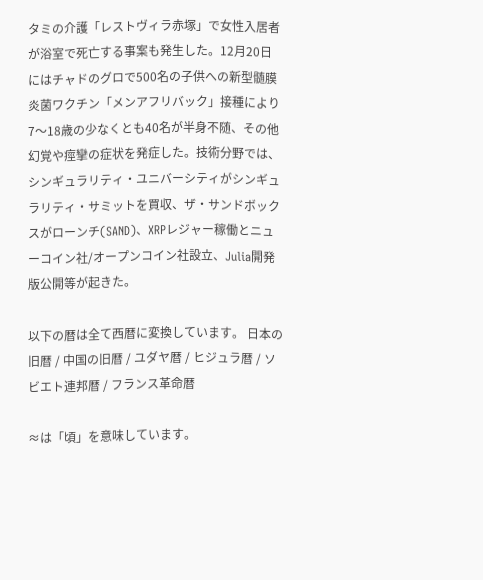タミの介護「レストヴィラ赤塚」で女性入居者が浴室で死亡する事案も発生した。12月20日にはチャドのグロで500名の子供への新型髄膜炎菌ワクチン「メンアフリバック」接種により7〜18歳の少なくとも40名が半身不随、その他幻覚や痙攣の症状を発症した。技術分野では、シンギュラリティ・ユニバーシティがシンギュラリティ・サミットを買収、ザ・サンドボックスがローンチ(SAND)、XRPレジャー稼働とニューコイン社/オープンコイン社設立、Julia開発版公開等が起きた。

以下の暦は全て西暦に変換しています。 日本の旧暦 / 中国の旧暦 / ユダヤ暦 / ヒジュラ暦 / ソビエト連邦暦 / フランス革命暦

≈は「頃」を意味しています。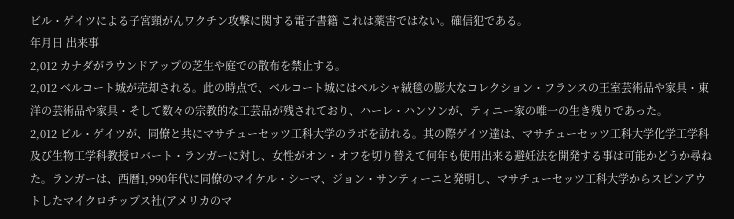ビル・ゲイツによる子宮頸がんワクチン攻撃に関する電子書籍 これは薬害ではない。確信犯である。
年月日 出来事
2,012 カナダがラウンドアップの芝生や庭での散布を禁止する。
2,012 ベルコート城が売却される。此の時点で、ベルコート城にはペルシャ絨毯の膨大なコレクション・フランスの王室芸術品や家具・東洋の芸術品や家具・そして数々の宗教的な工芸品が残されており、ハーレ・ハンソンが、ティニー家の唯一の生き残りであった。
2,012 ビル・ゲイツが、同僚と共にマサチューセッツ工科大学のラボを訪れる。其の際ゲイツ達は、マサチューセッツ工科大学化学工学科及び生物工学科教授ロバート・ランガーに対し、女性がオン・オフを切り替えて何年も使用出来る避妊法を開発する事は可能かどうか尋ねた。ランガーは、西暦1,990年代に同僚のマイケル・シーマ、ジョン・サンティーニと発明し、マサチューセッツ工科大学からスピンアウトしたマイクロチップス社(アメリカのマ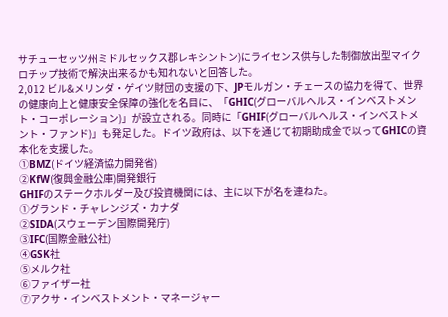サチューセッツ州ミドルセックス郡レキシントン)にライセンス供与した制御放出型マイクロチップ技術で解決出来るかも知れないと回答した。
2,012 ビル&メリンダ・ゲイツ財団の支援の下、JPモルガン・チェースの協力を得て、世界の健康向上と健康安全保障の強化を名目に、「GHIC(グローバルヘルス・インベストメント・コーポレーション)」が設立される。同時に「GHIF(グローバルヘルス・インベストメント・ファンド)」も発足した。ドイツ政府は、以下を通じて初期助成金で以ってGHICの資本化を支援した。
①BMZ(ドイツ経済協力開発省)
②KfW(復興金融公庫)開発銀行
GHIFのステークホルダー及び投資機関には、主に以下が名を連ねた。
①グランド・チャレンジズ・カナダ
②SIDA(スウェーデン国際開発庁)
③IFC(国際金融公社)
④GSK社
⑤メルク社
⑥ファイザー社
⑦アクサ・インベストメント・マネージャー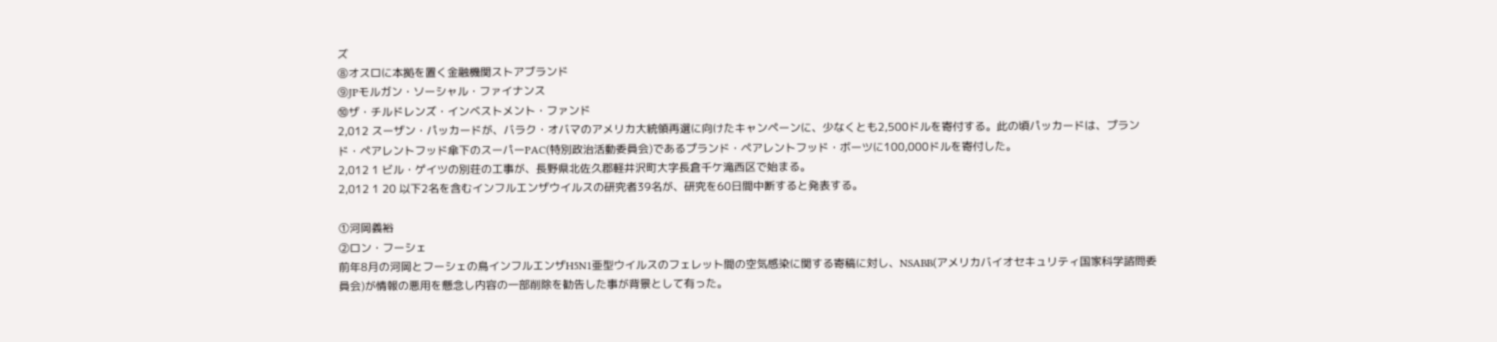ズ
⑧オスロに本拠を置く金融機関ストアブランド
⑨JPモルガン・ソーシャル・ファイナンス
⑩ザ・チルドレンズ・インベストメント・ファンド
2,012 スーザン・パッカードが、バラク・オバマのアメリカ大統領再選に向けたキャンペーンに、少なくとも2,500ドルを寄付する。此の頃パッカードは、プランド・ペアレントフッド傘下のスーパーPAC(特別政治活動委員会)であるプランド・ペアレントフッド・ボーツに100,000ドルを寄付した。
2,012 1 ビル・ゲイツの別荘の工事が、長野県北佐久郡軽井沢町大字長倉千ケ滝西区で始まる。
2,012 1 20 以下2名を含むインフルエンザウイルスの研究者39名が、研究を60日間中断すると発表する。

①河岡義裕
②ロン・フーシェ
前年8月の河岡とフーシェの鳥インフルエンザH5N1亜型ウイルスのフェレット間の空気感染に関する寄稿に対し、NSABB(アメリカバイオセキュリティ国家科学諮問委員会)が情報の悪用を懸念し内容の一部削除を勧告した事が背景として有った。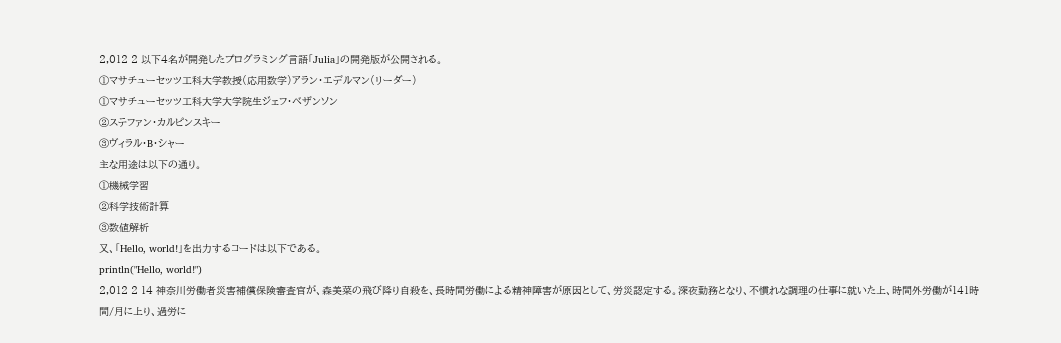2,012 2 以下4名が開発したプログラミング言語「Julia」の開発版が公開される。
①マサチューセッツ工科大学教授(応用数学)アラン・エデルマン(リーダー)
①マサチューセッツ工科大学大学院生ジェフ・ベザンソン
②ステファン・カルピンスキー
③ヴィラル・B・シャー
主な用途は以下の通り。
①機械学習
②科学技術計算
③数値解析
又、「Hello, world!」を出力するコードは以下である。
println("Hello, world!")
2,012 2 14 神奈川労働者災害補償保険審査官が、森美菜の飛び降り自殺を、長時間労働による精神障害が原因として、労災認定する。深夜勤務となり、不慣れな調理の仕事に就いた上、時間外労働が141時間/月に上り、過労に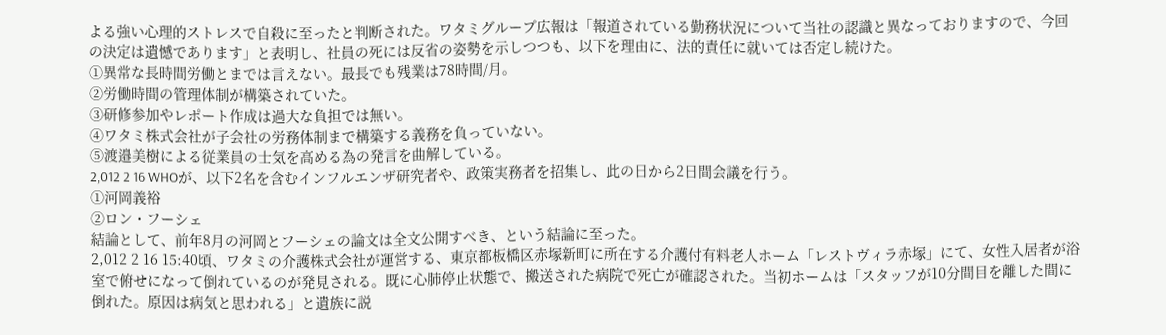よる強い心理的ストレスで自殺に至ったと判断された。ワタミグループ広報は「報道されている勤務状況について当社の認識と異なっておりますので、今回の決定は遺憾であります」と表明し、社員の死には反省の姿勢を示しつつも、以下を理由に、法的責任に就いては否定し続けた。
①異常な長時間労働とまでは言えない。最長でも残業は78時間/月。
②労働時間の管理体制が構築されていた。
③研修参加やレポート作成は過大な負担では無い。
④ワタミ株式会社が子会社の労務体制まで構築する義務を負っていない。
⑤渡邉美樹による従業員の士気を高める為の発言を曲解している。
2,012 2 16 WHOが、以下2名を含むインフルエンザ研究者や、政策実務者を招集し、此の日から2日間会議を行う。
①河岡義裕
②ロン・フーシェ
結論として、前年8月の河岡とフーシェの論文は全文公開すべき、という結論に至った。
2,012 2 16 15:40頃、ワタミの介護株式会社が運営する、東京都板橋区赤塚新町に所在する介護付有料老人ホーム「レストヴィラ赤塚」にて、女性入居者が浴室で俯せになって倒れているのが発見される。既に心肺停止状態で、搬送された病院で死亡が確認された。当初ホームは「スタッフが10分間目を離した間に倒れた。原因は病気と思われる」と遺族に説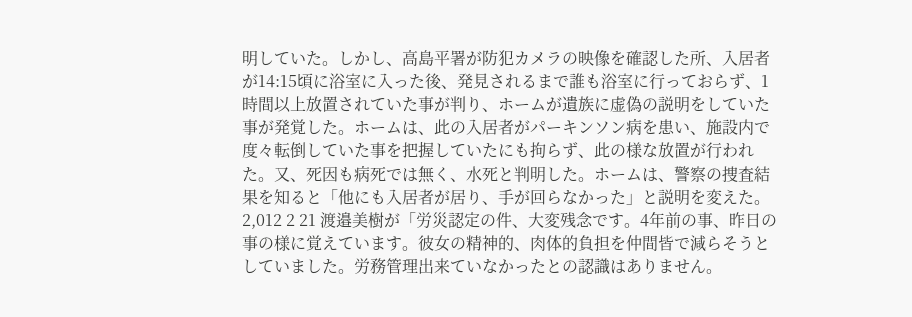明していた。しかし、高島平署が防犯カメラの映像を確認した所、入居者が14:15頃に浴室に入った後、発見されるまで誰も浴室に行っておらず、1時間以上放置されていた事が判り、ホームが遺族に虚偽の説明をしていた事が発覚した。ホームは、此の入居者がパーキンソン病を患い、施設内で度々転倒していた事を把握していたにも拘らず、此の様な放置が行われた。又、死因も病死では無く、水死と判明した。ホームは、警察の捜査結果を知ると「他にも入居者が居り、手が回らなかった」と説明を変えた。
2,012 2 21 渡邉美樹が「労災認定の件、大変残念です。4年前の事、昨日の事の様に覚えています。彼女の精神的、肉体的負担を仲間皆で減らそうとしていました。労務管理出来ていなかったとの認識はありません。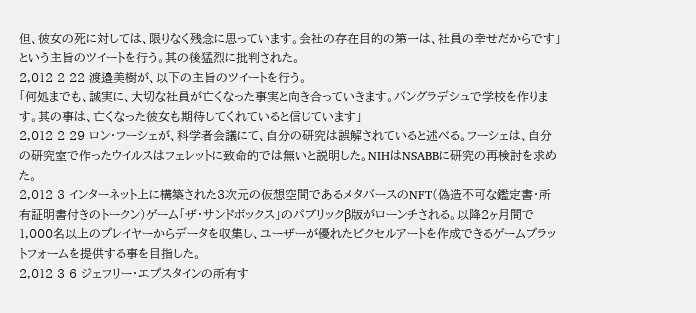但、彼女の死に対しては、限りなく残念に思っています。会社の存在目的の第一は、社員の幸せだからです」という主旨のツイートを行う。其の後猛烈に批判された。
2,012 2 22 渡邉美樹が、以下の主旨のツイートを行う。
「何処までも、誠実に、大切な社員が亡くなった事実と向き合っていきます。バングラデシュで学校を作ります。其の事は、亡くなった彼女も期待してくれていると信じています」
2,012 2 29 ロン・フーシェが、科学者会議にて、自分の研究は誤解されていると述べる。フーシェは、自分の研究室で作ったウイルスはフェレットに致命的では無いと説明した。NIHはNSABBに研究の再検討を求めた。
2,012 3 インターネット上に構築された3次元の仮想空間であるメタバースのNFT(偽造不可な鑑定書・所有証明書付きのトークン)ゲーム「ザ・サンドボックス」のパブリックβ版がローンチされる。以降2ヶ月間で1,000名以上のプレイヤーからデータを収集し、ユーザーが優れたピクセルアートを作成できるゲームプラットフォームを提供する事を目指した。
2,012 3 6 ジェフリー・エプスタインの所有す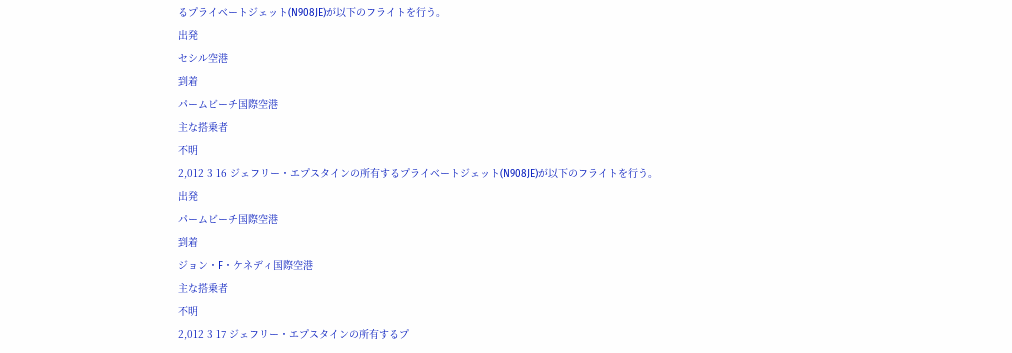るプライベートジェット(N908JE)が以下のフライトを行う。
出発
セシル空港
到着
パームビーチ国際空港
主な搭乗者
不明
2,012 3 16 ジェフリー・エプスタインの所有するプライベートジェット(N908JE)が以下のフライトを行う。
出発
パームビーチ国際空港
到着
ジョン・F・ケネディ国際空港
主な搭乗者
不明
2,012 3 17 ジェフリー・エプスタインの所有するプ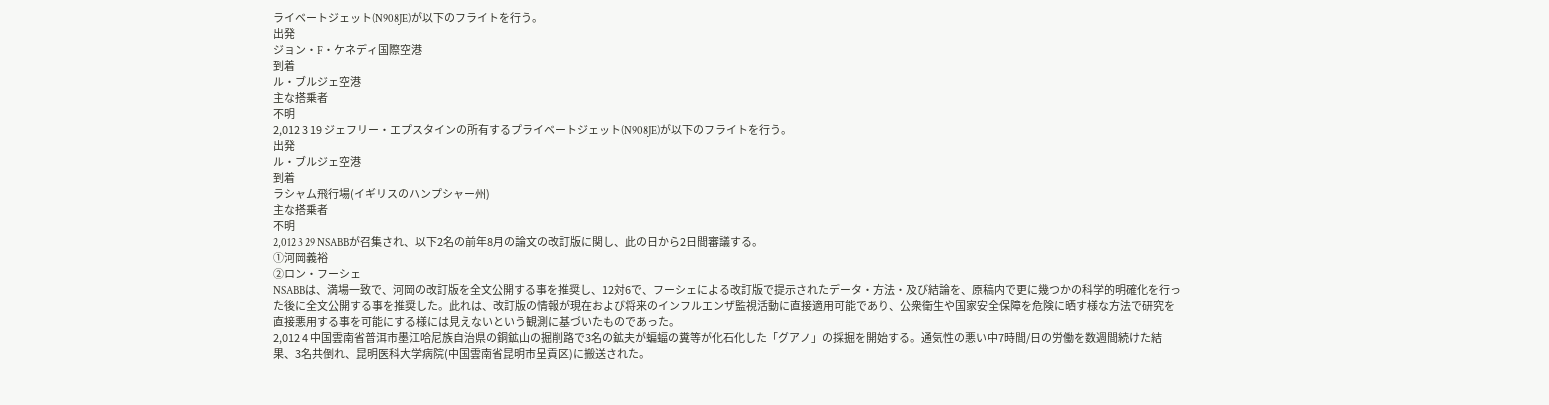ライベートジェット(N908JE)が以下のフライトを行う。
出発
ジョン・F・ケネディ国際空港
到着
ル・ブルジェ空港
主な搭乗者
不明
2,012 3 19 ジェフリー・エプスタインの所有するプライベートジェット(N908JE)が以下のフライトを行う。
出発
ル・ブルジェ空港
到着
ラシャム飛行場(イギリスのハンプシャー州)
主な搭乗者
不明
2,012 3 29 NSABBが召集され、以下2名の前年8月の論文の改訂版に関し、此の日から2日間審議する。
①河岡義裕
②ロン・フーシェ
NSABBは、満場一致で、河岡の改訂版を全文公開する事を推奨し、12対6で、フーシェによる改訂版で提示されたデータ・方法・及び結論を、原稿内で更に幾つかの科学的明確化を行った後に全文公開する事を推奨した。此れは、改訂版の情報が現在および将来のインフルエンザ監視活動に直接適用可能であり、公衆衛生や国家安全保障を危険に晒す様な方法で研究を直接悪用する事を可能にする様には見えないという観測に基づいたものであった。
2,012 4 中国雲南省普洱市墨江哈尼族自治県の銅鉱山の掘削路で3名の鉱夫が蝙蝠の糞等が化石化した「グアノ」の採掘を開始する。通気性の悪い中7時間/日の労働を数週間続けた結果、3名共倒れ、昆明医科大学病院(中国雲南省昆明市呈貢区)に搬送された。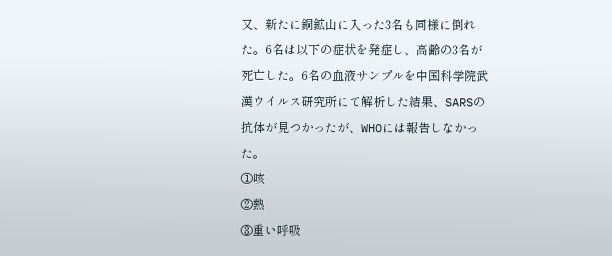又、新たに銅鉱山に入った3名も同様に倒れた。6名は以下の症状を発症し、高齢の3名が死亡した。6名の血液サンプルを中国科学院武漢ウイルス研究所にて解析した結果、SARSの抗体が見つかったが、WHOには報告しなかった。
①咳
②熱
③重い呼吸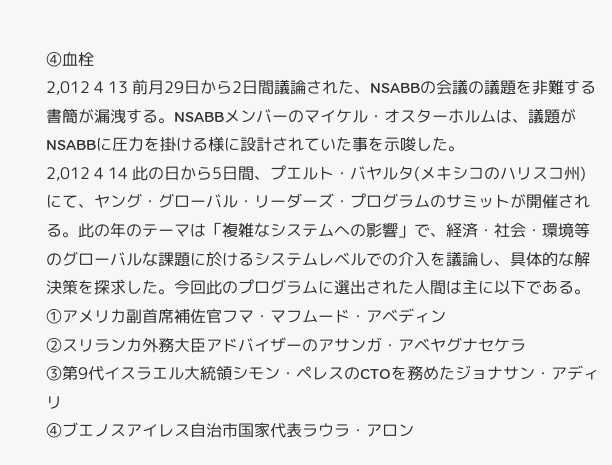④血栓
2,012 4 13 前月29日から2日間議論された、NSABBの会議の議題を非難する書簡が漏洩する。NSABBメンバーのマイケル・オスターホルムは、議題がNSABBに圧力を掛ける様に設計されていた事を示唆した。
2,012 4 14 此の日から5日間、プエルト・バヤルタ(メキシコのハリスコ州)にて、ヤング・グローバル・リーダーズ・プログラムのサミットが開催される。此の年のテーマは「複雑なシステムへの影響」で、経済・社会・環境等のグローバルな課題に於けるシステムレベルでの介入を議論し、具体的な解決策を探求した。今回此のプログラムに選出された人間は主に以下である。
①アメリカ副首席補佐官フマ・マフムード・アベディン
②スリランカ外務大臣アドバイザーのアサンガ・アベヤグナセケラ
③第9代イスラエル大統領シモン・ペレスのCTOを務めたジョナサン・アディリ
④ブエノスアイレス自治市国家代表ラウラ・アロン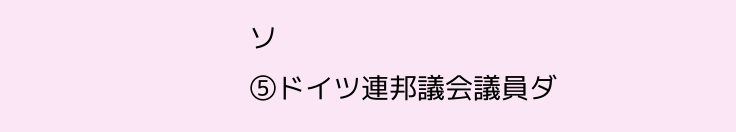ソ
⑤ドイツ連邦議会議員ダ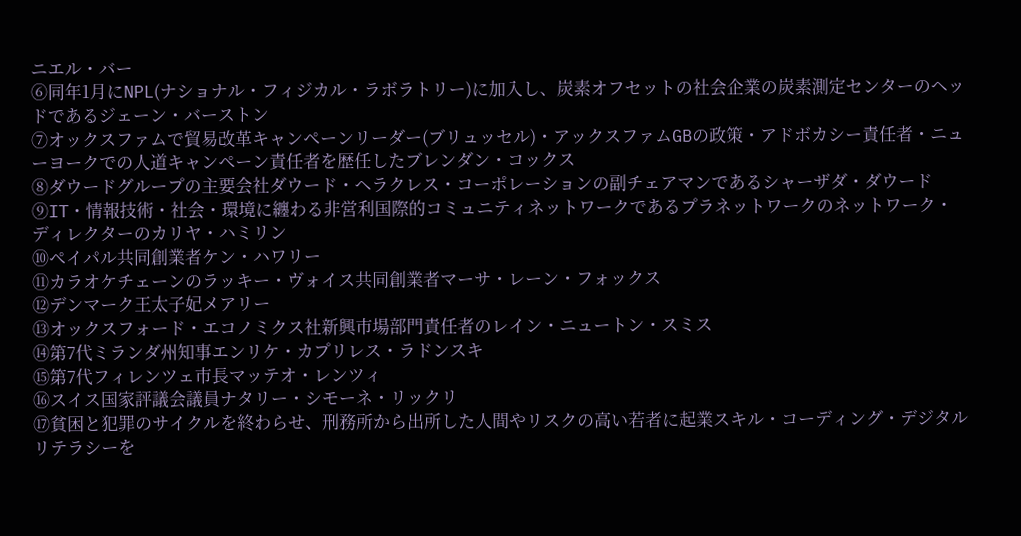ニエル・バー
⑥同年1月にNPL(ナショナル・フィジカル・ラボラトリー)に加入し、炭素オフセットの社会企業の炭素測定センターのヘッドであるジェーン・バーストン
⑦オックスファムで貿易改革キャンペーンリーダー(ブリュッセル)・アックスファムGBの政策・アドボカシー責任者・ニューヨークでの人道キャンペーン責任者を歴任したブレンダン・コックス
⑧ダウードグループの主要会社ダウード・ヘラクレス・コーポレーションの副チェアマンであるシャーザダ・ダウード
⑨IT・情報技術・社会・環境に纏わる非営利国際的コミュニティネットワークであるプラネットワークのネットワーク・ディレクターのカリヤ・ハミリン
⑩ペイパル共同創業者ケン・ハワリー
⑪カラオケチェーンのラッキー・ヴォイス共同創業者マーサ・レーン・フォックス
⑫デンマーク王太子妃メアリー
⑬オックスフォード・エコノミクス社新興市場部門責任者のレイン・ニュートン・スミス
⑭第7代ミランダ州知事エンリケ・カプリレス・ラドンスキ
⑮第7代フィレンツェ市長マッテオ・レンツィ
⑯スイス国家評議会議員ナタリー・シモーネ・リックリ
⑰貧困と犯罪のサイクルを終わらせ、刑務所から出所した人間やリスクの高い若者に起業スキル・コーディング・デジタルリテラシーを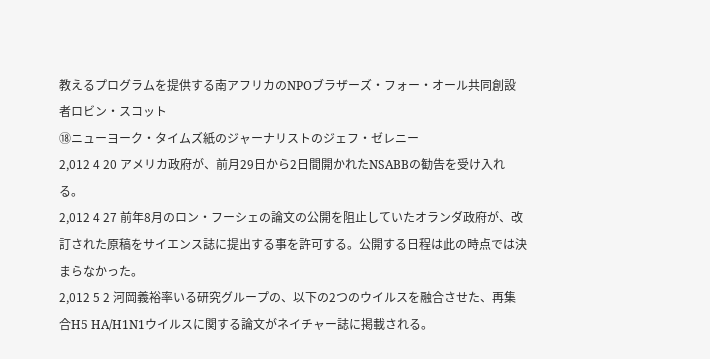教えるプログラムを提供する南アフリカのNPOブラザーズ・フォー・オール共同創設者ロビン・スコット
⑱ニューヨーク・タイムズ紙のジャーナリストのジェフ・ゼレニー
2,012 4 20 アメリカ政府が、前月29日から2日間開かれたNSABBの勧告を受け入れる。
2,012 4 27 前年8月のロン・フーシェの論文の公開を阻止していたオランダ政府が、改訂された原稿をサイエンス誌に提出する事を許可する。公開する日程は此の時点では決まらなかった。
2,012 5 2 河岡義裕率いる研究グループの、以下の2つのウイルスを融合させた、再集合H5 HA/H1N1ウイルスに関する論文がネイチャー誌に掲載される。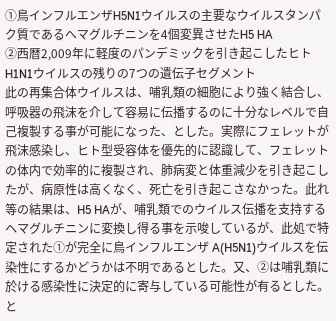①鳥インフルエンザH5N1ウイルスの主要なウイルスタンパク質であるヘマグルチニンを4個変異させたH5 HA
②西暦2,009年に軽度のパンデミックを引き起こしたヒトH1N1ウイルスの残りの7つの遺伝子セグメント
此の再集合体ウイルスは、哺乳類の細胞により強く結合し、呼吸器の飛沫を介して容易に伝播するのに十分なレベルで自己複製する事が可能になった、とした。実際にフェレットが飛沫感染し、ヒト型受容体を優先的に認識して、フェレットの体内で効率的に複製され、肺病変と体重減少を引き起こしたが、病原性は高くなく、死亡を引き起こさなかった。此れ等の結果は、H5 HAが、哺乳類でのウイルス伝播を支持するヘマグルチニンに変換し得る事を示唆しているが、此処で特定された①が完全に鳥インフルエンザ A(H5N1)ウイルスを伝染性にするかどうかは不明であるとした。又、②は哺乳類に於ける感染性に決定的に寄与している可能性が有るとした。と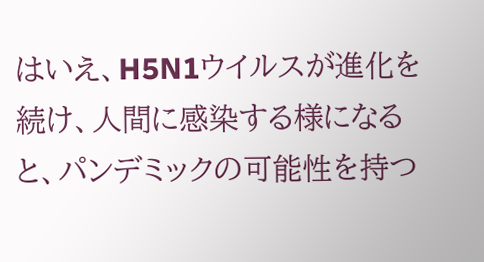はいえ、H5N1ウイルスが進化を続け、人間に感染する様になると、パンデミックの可能性を持つ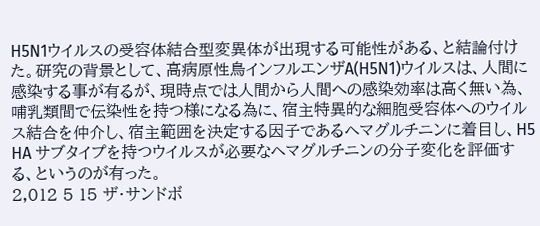H5N1ウイルスの受容体結合型変異体が出現する可能性がある、と結論付けた。研究の背景として、高病原性鳥インフルエンザA(H5N1)ウイルスは、人間に感染する事が有るが、現時点では人間から人間への感染効率は高く無い為、哺乳類間で伝染性を持つ様になる為に、宿主特異的な細胞受容体へのウイルス結合を仲介し、宿主範囲を決定する因子であるヘマグルチニンに着目し、H5 HA サブタイプを持つウイルスが必要なヘマグルチニンの分子変化を評価する、というのが有った。
2,012 5 15 ザ・サンドボ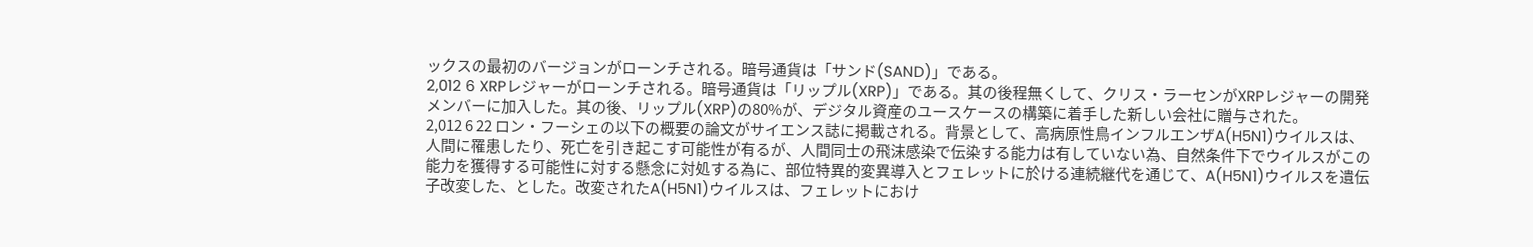ックスの最初のバージョンがローンチされる。暗号通貨は「サンド(SAND)」である。
2,012 6 XRPレジャーがローンチされる。暗号通貨は「リップル(XRP)」である。其の後程無くして、クリス・ラーセンがXRPレジャーの開発メンバーに加入した。其の後、リップル(XRP)の80%が、デジタル資産のユースケースの構築に着手した新しい会社に贈与された。
2,012 6 22 ロン・フーシェの以下の概要の論文がサイエンス誌に掲載される。背景として、高病原性鳥インフルエンザA(H5N1)ウイルスは、人間に罹患したり、死亡を引き起こす可能性が有るが、人間同士の飛沫感染で伝染する能力は有していない為、自然条件下でウイルスがこの能力を獲得する可能性に対する懸念に対処する為に、部位特異的変異導入とフェレットに於ける連続継代を通じて、A(H5N1)ウイルスを遺伝子改変した、とした。改変されたA(H5N1)ウイルスは、フェレットにおけ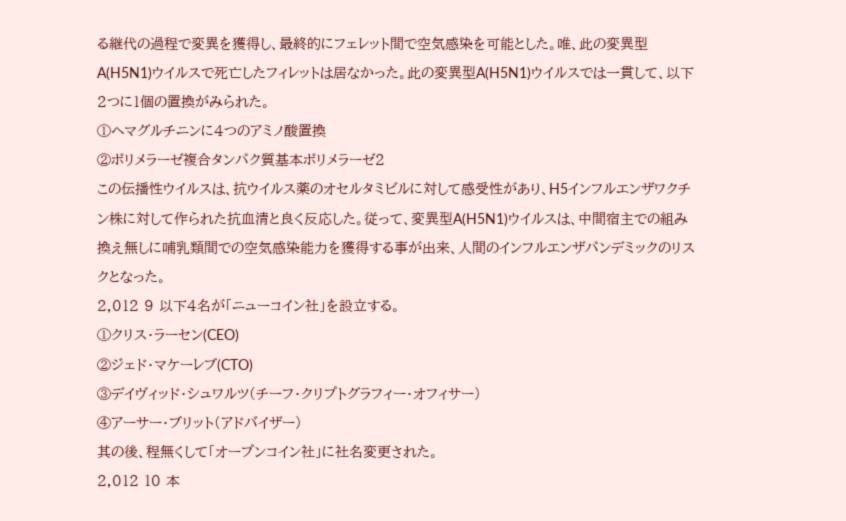る継代の過程で変異を獲得し、最終的にフェレット間で空気感染を可能とした。唯、此の変異型A(H5N1)ウイルスで死亡したフィレットは居なかった。此の変異型A(H5N1)ウイルスでは一貫して、以下2つに1個の置換がみられた。
①ヘマグルチニンに4つのアミノ酸置換
②ポリメラーゼ複合タンパク質基本ポリメラーゼ2
この伝播性ウイルスは、抗ウイルス薬のオセルタミビルに対して感受性があり、H5インフルエンザワクチン株に対して作られた抗血清と良く反応した。従って、変異型A(H5N1)ウイルスは、中間宿主での組み換え無しに哺乳類間での空気感染能力を獲得する事が出来、人間のインフルエンザパンデミックのリスクとなった。
2,012 9 以下4名が「ニューコイン社」を設立する。
①クリス・ラーセン(CEO)
②ジェド・マケーレブ(CTO)
③デイヴィッド・シュワルツ(チーフ・クリプトグラフィー・オフィサー)
④アーサー・ブリット(アドバイザー)
其の後、程無くして「オープンコイン社」に社名変更された。
2,012 10 本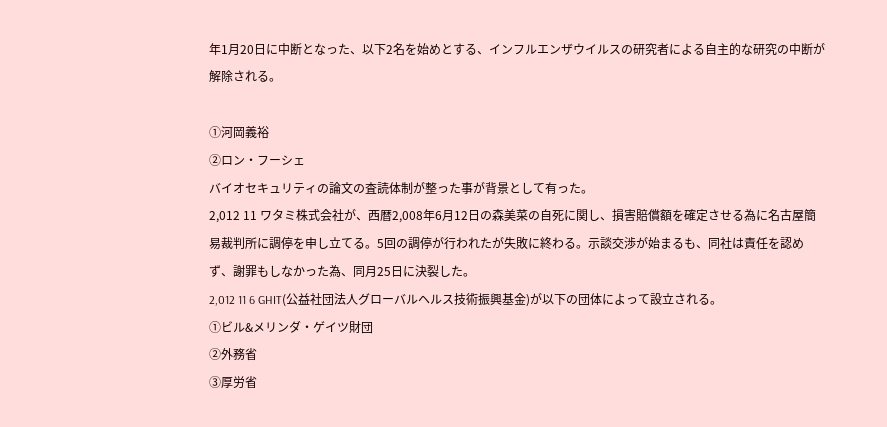年1月20日に中断となった、以下2名を始めとする、インフルエンザウイルスの研究者による自主的な研究の中断が解除される。

①河岡義裕
②ロン・フーシェ
バイオセキュリティの論文の査読体制が整った事が背景として有った。
2,012 11 ワタミ株式会社が、西暦2,008年6月12日の森美菜の自死に関し、損害賠償額を確定させる為に名古屋簡易裁判所に調停を申し立てる。5回の調停が行われたが失敗に終わる。示談交渉が始まるも、同社は責任を認めず、謝罪もしなかった為、同月25日に決裂した。
2,012 11 6 GHIT(公益社団法人グローバルヘルス技術振興基金)が以下の団体によって設立される。
①ビル&メリンダ・ゲイツ財団
②外務省
③厚労省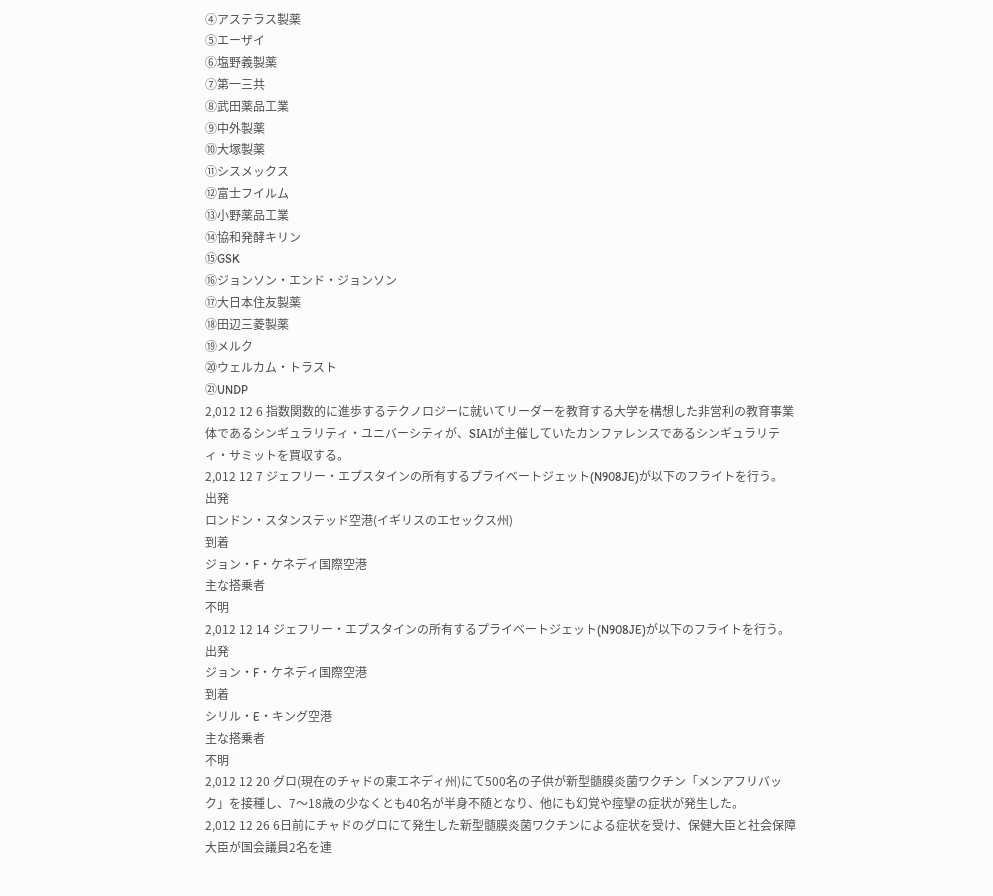④アステラス製薬
⑤エーザイ
⑥塩野義製薬
⑦第一三共
⑧武田薬品工業
⑨中外製薬
⑩大塚製薬
⑪シスメックス
⑫富士フイルム
⑬小野薬品工業
⑭協和発酵キリン
⑮GSK
⑯ジョンソン・エンド・ジョンソン
⑰大日本住友製薬
⑱田辺三菱製薬
⑲メルク
⑳ウェルカム・トラスト
㉑UNDP
2,012 12 6 指数関数的に進歩するテクノロジーに就いてリーダーを教育する大学を構想した非営利の教育事業体であるシンギュラリティ・ユニバーシティが、SIAIが主催していたカンファレンスであるシンギュラリティ・サミットを買収する。
2,012 12 7 ジェフリー・エプスタインの所有するプライベートジェット(N908JE)が以下のフライトを行う。
出発
ロンドン・スタンステッド空港(イギリスのエセックス州)
到着
ジョン・F・ケネディ国際空港
主な搭乗者
不明
2,012 12 14 ジェフリー・エプスタインの所有するプライベートジェット(N908JE)が以下のフライトを行う。
出発
ジョン・F・ケネディ国際空港
到着
シリル・E・キング空港
主な搭乗者
不明
2,012 12 20 グロ(現在のチャドの東エネディ州)にて500名の子供が新型髄膜炎菌ワクチン「メンアフリバック」を接種し、7〜18歳の少なくとも40名が半身不随となり、他にも幻覚や痙攣の症状が発生した。
2,012 12 26 6日前にチャドのグロにて発生した新型髄膜炎菌ワクチンによる症状を受け、保健大臣と社会保障大臣が国会議員2名を連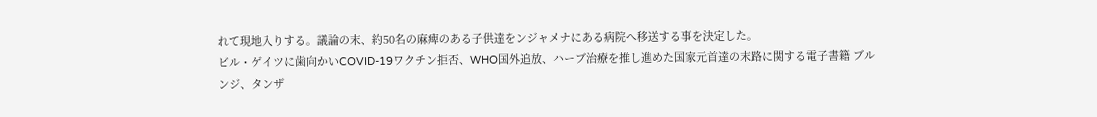れて現地入りする。議論の末、約50名の麻痺のある子供達をンジャメナにある病院へ移送する事を決定した。
ビル・ゲイツに歯向かいCOVID-19ワクチン拒否、WHO国外追放、ハーブ治療を推し進めた国家元首達の末路に関する電子書籍 ブルンジ、タンザ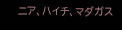ニア、ハイチ、マダガス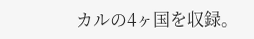カルの4ヶ国を収録。